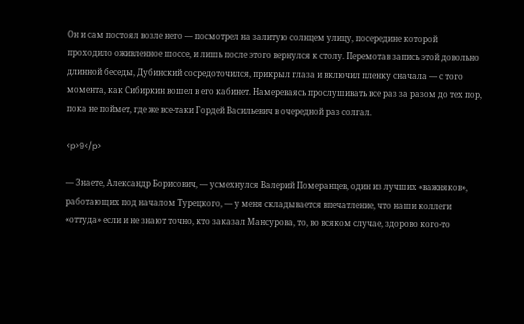Он и сам постоял возле него — посмотрел на залитую солнцем улицу, посередине которой проходило оживленное шоссе, и лишь после этого вернулся к столу. Перемотав запись этой довольно длинной беседы, Дубинский сосредоточился, прикрыл глаза и включил пленку сначала — с того момента, как Сибиркин вошел в его кабинет. Намереваясь прослушивать все раз за разом до тех пор, пока не поймет, где же все-таки Гордей Васильевич в очередной раз солгал.

<p>9</p>

— Знаете, Александр Борисович, — усмехнулся Валерий Померанцев, один из лучших «важняков», работающих под началом Турецкого, — у меня складывается впечатление, что наши коллеги «оттуда» если и не знают точно, кто заказал Мансурова, то, во всяком случае, здорово кого-то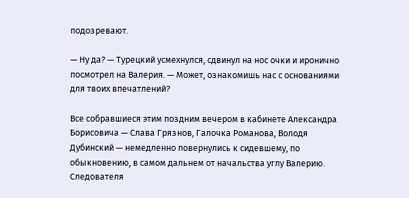подозревают.

— Ну да? — Турецкий усмехнулся, сдвинул на нос очки и иронично посмотрел на Валерия. — Может, ознакомишь нас с основаниями для твоих впечатлений?

Все собравшиеся этим поздним вечером в кабинете Александра Борисовича — Слава Грязнов, Галочка Романова, Володя Дубинский — немедленно повернулись к сидевшему, по обыкновению, в самом дальнем от начальства углу Валерию. Следователя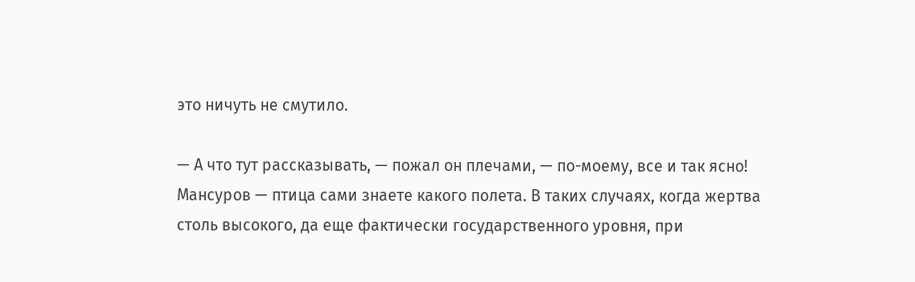это ничуть не смутило.

— А что тут рассказывать, — пожал он плечами, — по-моему, все и так ясно! Мансуров — птица сами знаете какого полета. В таких случаях, когда жертва столь высокого, да еще фактически государственного уровня, при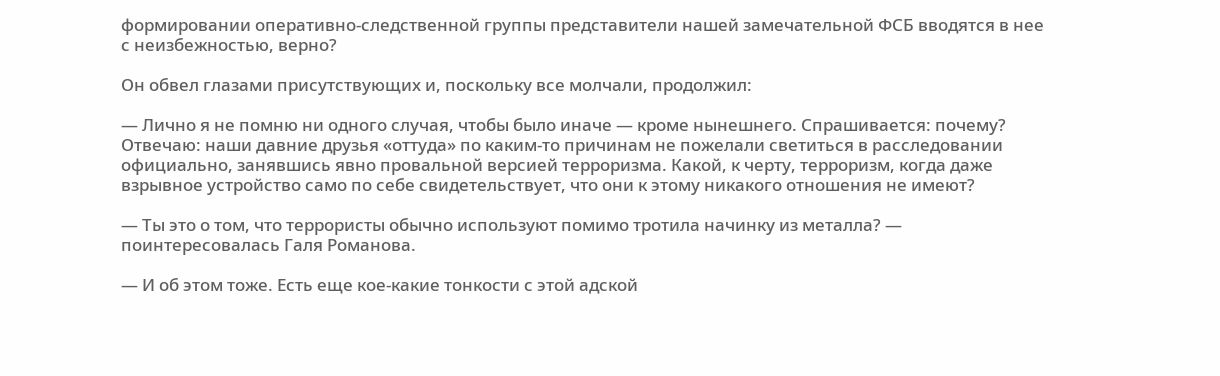формировании оперативно-следственной группы представители нашей замечательной ФСБ вводятся в нее с неизбежностью, верно?

Он обвел глазами присутствующих и, поскольку все молчали, продолжил:

— Лично я не помню ни одного случая, чтобы было иначе — кроме нынешнего. Спрашивается: почему? Отвечаю: наши давние друзья «оттуда» по каким-то причинам не пожелали светиться в расследовании официально, занявшись явно провальной версией терроризма. Какой, к черту, терроризм, когда даже взрывное устройство само по себе свидетельствует, что они к этому никакого отношения не имеют?

— Ты это о том, что террористы обычно используют помимо тротила начинку из металла? — поинтересовалась Галя Романова.

— И об этом тоже. Есть еще кое-какие тонкости с этой адской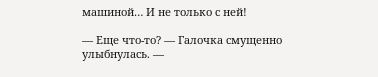машиной… И не только с ней!

— Еще что-то? — Галочка смущенно улыбнулась. —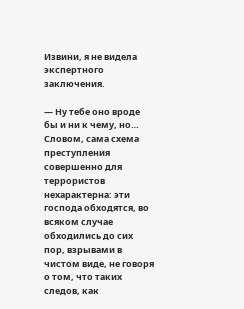Извини, я не видела экспертного заключения.

— Ну тебе оно вроде бы и ни к чему, но… Словом, сама схема преступления совершенно для террористов нехарактерна: эти господа обходятся, во всяком случае обходились до сих пор, взрывами в чистом виде, не говоря о том, что таких следов, как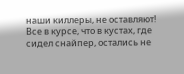наши киллеры, не оставляют! Все в курсе, что в кустах, где сидел снайпер, остались не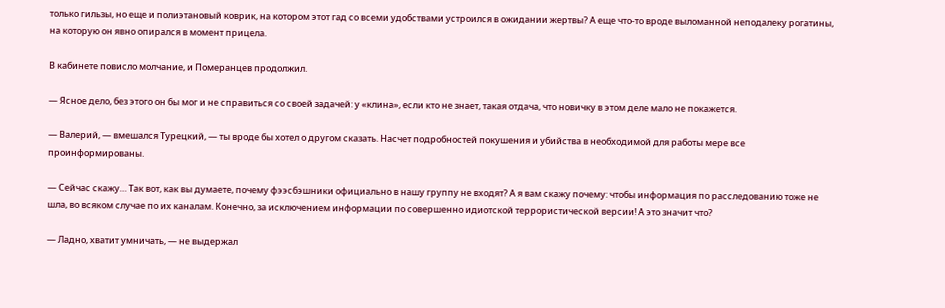только гильзы, но еще и полиэтановый коврик, на котором этот гад со всеми удобствами устроился в ожидании жертвы? А еще что-то вроде выломанной неподалеку рогатины, на которую он явно опирался в момент прицела.

В кабинете повисло молчание, и Померанцев продолжил.

— Ясное дело, без этого он бы мог и не справиться со своей задачей: у «клина», если кто не знает, такая отдача, что новичку в этом деле мало не покажется.

— Валерий, — вмешался Турецкий, — ты вроде бы хотел о другом сказать. Насчет подробностей покушения и убийства в необходимой для работы мере все проинформированы.

— Сейчас скажу… Так вот, как вы думаете, почему фээсбэшники официально в нашу группу не входят? А я вам скажу почему: чтобы информация по расследованию тоже не шла, во всяком случае по их каналам. Конечно, за исключением информации по совершенно идиотской террористической версии! А это значит что?

— Ладно, хватит умничать, — не выдержал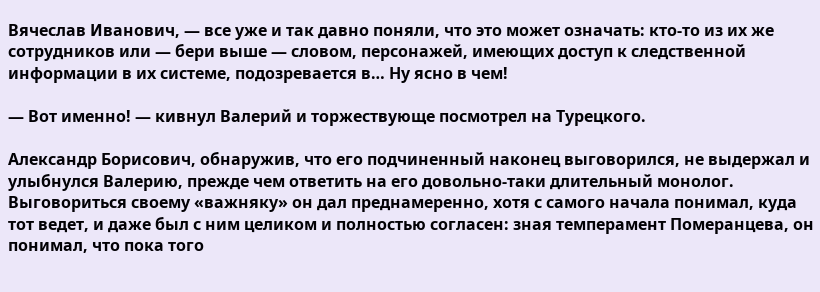Вячеслав Иванович, — все уже и так давно поняли, что это может означать: кто-то из их же сотрудников или — бери выше — словом, персонажей, имеющих доступ к следственной информации в их системе, подозревается в… Ну ясно в чем!

— Вот именно! — кивнул Валерий и торжествующе посмотрел на Турецкого.

Александр Борисович, обнаружив, что его подчиненный наконец выговорился, не выдержал и улыбнулся Валерию, прежде чем ответить на его довольно-таки длительный монолог. Выговориться своему «важняку» он дал преднамеренно, хотя с самого начала понимал, куда тот ведет, и даже был с ним целиком и полностью согласен: зная темперамент Померанцева, он понимал, что пока того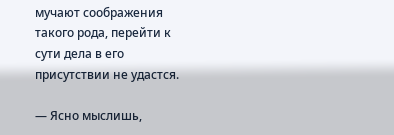мучают соображения такого рода, перейти к сути дела в его присутствии не удастся.

— Ясно мыслишь,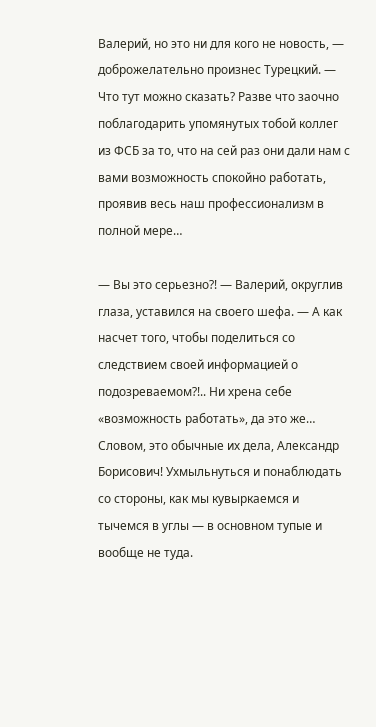Валерий, но это ни для кого не новость, — доброжелательно произнес Турецкий. — Что тут можно сказать? Разве что заочно поблагодарить упомянутых тобой коллег из ФСБ за то, что на сей раз они дали нам с вами возможность спокойно работать, проявив весь наш профессионализм в полной мере…

— Вы это серьезно?! — Валерий, округлив глаза, уставился на своего шефа. — А как насчет того, чтобы поделиться со следствием своей информацией о подозреваемом?!.. Ни хрена себе «возможность работать», да это же… Словом, это обычные их дела, Александр Борисович! Ухмыльнуться и понаблюдать со стороны, как мы кувыркаемся и тычемся в углы — в основном тупые и вообще не туда.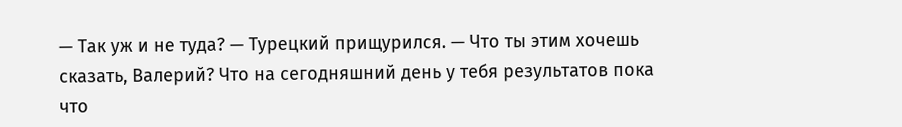— Так уж и не туда? — Турецкий прищурился. — Что ты этим хочешь сказать, Валерий? Что на сегодняшний день у тебя результатов пока что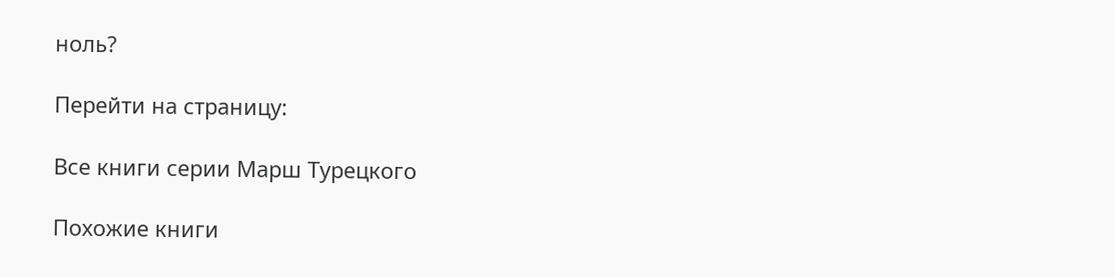ноль?

Перейти на страницу:

Все книги серии Марш Турецкого

Похожие книги